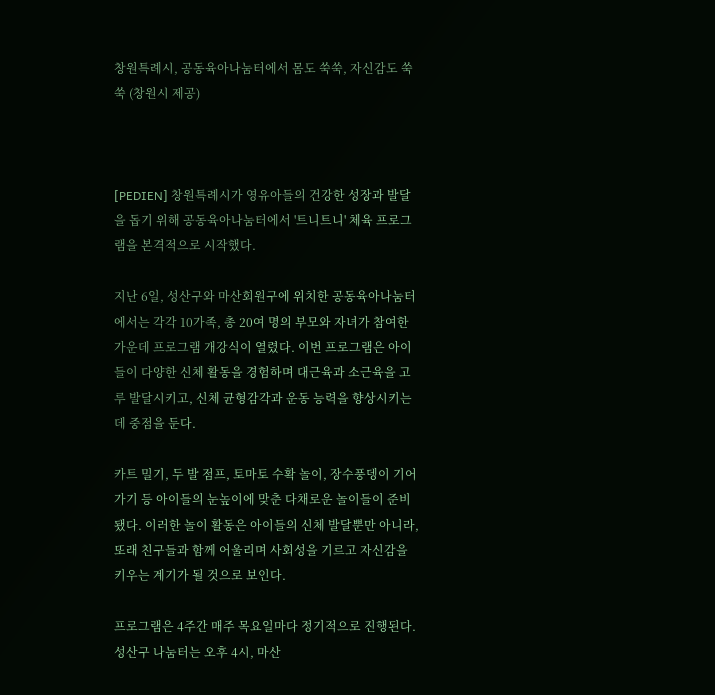창원특례시, 공동육아나눔터에서 몸도 쑥쑥, 자신감도 쑥쑥 (창원시 제공)



[PEDIEN] 창원특례시가 영유아들의 건강한 성장과 발달을 돕기 위해 공동육아나눔터에서 '트니트니' 체육 프로그램을 본격적으로 시작했다.

지난 6일, 성산구와 마산회원구에 위치한 공동육아나눔터에서는 각각 10가족, 총 20여 명의 부모와 자녀가 참여한 가운데 프로그램 개강식이 열렸다. 이번 프로그램은 아이들이 다양한 신체 활동을 경험하며 대근육과 소근육을 고루 발달시키고, 신체 균형감각과 운동 능력을 향상시키는 데 중점을 둔다.

카트 밀기, 두 발 점프, 토마토 수확 놀이, 장수풍뎅이 기어가기 등 아이들의 눈높이에 맞춘 다채로운 놀이들이 준비됐다. 이러한 놀이 활동은 아이들의 신체 발달뿐만 아니라, 또래 친구들과 함께 어울리며 사회성을 기르고 자신감을 키우는 계기가 될 것으로 보인다.

프로그램은 4주간 매주 목요일마다 정기적으로 진행된다. 성산구 나눔터는 오후 4시, 마산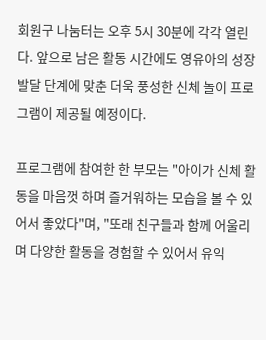회원구 나눔터는 오후 5시 30분에 각각 열린다. 앞으로 남은 활동 시간에도 영유아의 성장 발달 단계에 맞춘 더욱 풍성한 신체 놀이 프로그램이 제공될 예정이다.

프로그램에 참여한 한 부모는 "아이가 신체 활동을 마음껏 하며 즐거워하는 모습을 볼 수 있어서 좋았다"며, "또래 친구들과 함께 어울리며 다양한 활동을 경험할 수 있어서 유익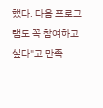했다. 다음 프로그램도 꼭 참여하고 싶다"고 만족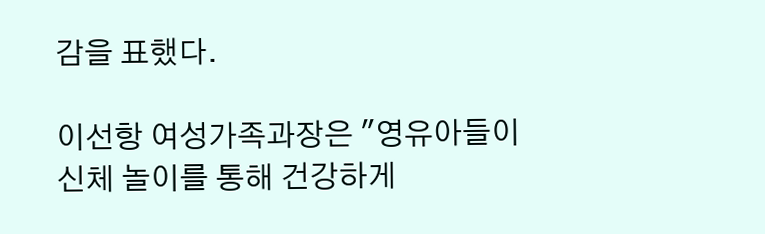감을 표했다.

이선항 여성가족과장은 "영유아들이 신체 놀이를 통해 건강하게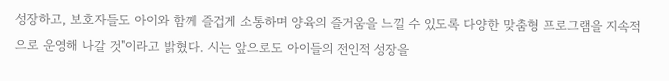성장하고, 보호자들도 아이와 함께 즐겁게 소통하며 양육의 즐거움을 느낄 수 있도록 다양한 맞춤형 프로그램을 지속적으로 운영해 나갈 것"이라고 밝혔다. 시는 앞으로도 아이들의 전인적 성장을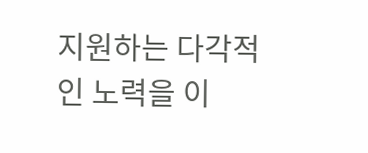지원하는 다각적인 노력을 이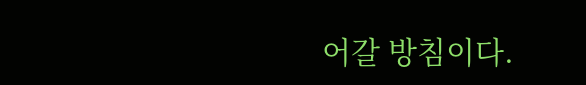어갈 방침이다.